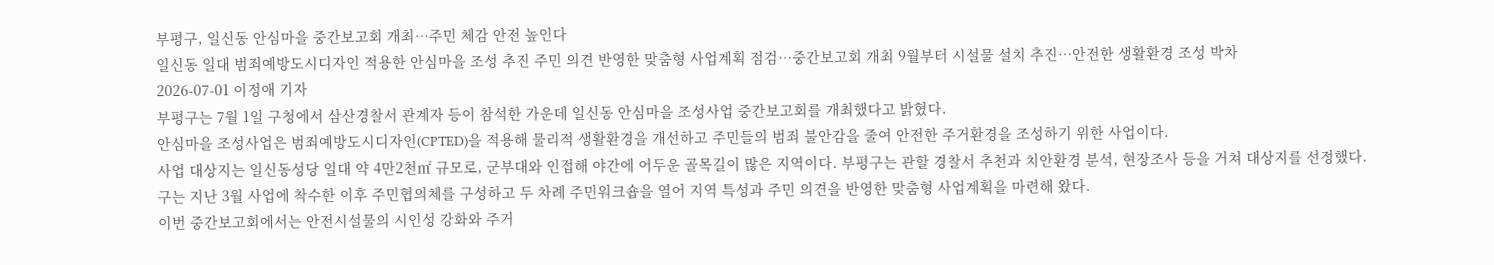부평구, 일신동 안심마을 중간보고회 개최…주민 체감 안전 높인다
일신동 일대 범죄예방도시디자인 적용한 안심마을 조성 추진 주민 의견 반영한 맞춤형 사업계획 점검…중간보고회 개최 9월부터 시설물 설치 추진…안전한 생활환경 조성 박차
2026-07-01 이정애 기자
부평구는 7월 1일 구청에서 삼산경찰서 관계자 등이 참석한 가운데 일신동 안심마을 조성사업 중간보고회를 개최했다고 밝혔다.
안심마을 조성사업은 범죄예방도시디자인(CPTED)을 적용해 물리적 생활환경을 개선하고 주민들의 범죄 불안감을 줄여 안전한 주거환경을 조성하기 위한 사업이다.
사업 대상지는 일신동성당 일대 약 4만2천㎡ 규모로, 군부대와 인접해 야간에 어두운 골목길이 많은 지역이다. 부평구는 관할 경찰서 추천과 치안환경 분석, 현장조사 등을 거쳐 대상지를 선정했다.
구는 지난 3월 사업에 착수한 이후 주민협의체를 구성하고 두 차례 주민워크숍을 열어 지역 특성과 주민 의견을 반영한 맞춤형 사업계획을 마련해 왔다.
이번 중간보고회에서는 안전시설물의 시인성 강화와 주거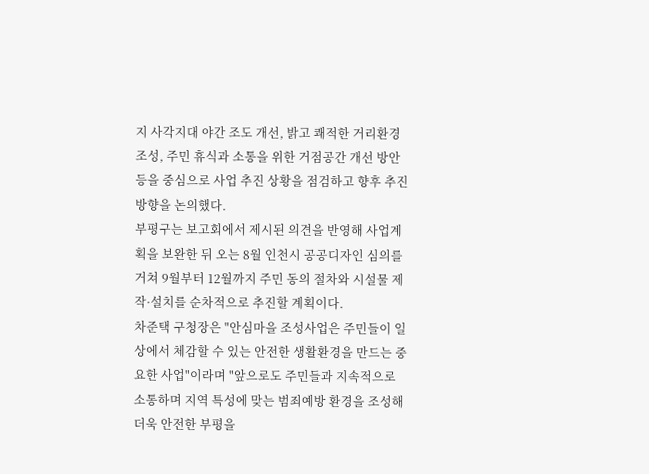지 사각지대 야간 조도 개선, 밝고 쾌적한 거리환경 조성, 주민 휴식과 소통을 위한 거점공간 개선 방안 등을 중심으로 사업 추진 상황을 점검하고 향후 추진 방향을 논의했다.
부평구는 보고회에서 제시된 의견을 반영해 사업계획을 보완한 뒤 오는 8월 인천시 공공디자인 심의를 거쳐 9월부터 12월까지 주민 동의 절차와 시설물 제작·설치를 순차적으로 추진할 계획이다.
차준택 구청장은 "안심마을 조성사업은 주민들이 일상에서 체감할 수 있는 안전한 생활환경을 만드는 중요한 사업"이라며 "앞으로도 주민들과 지속적으로 소통하며 지역 특성에 맞는 범죄예방 환경을 조성해 더욱 안전한 부평을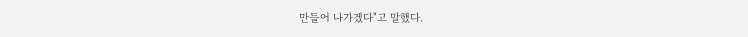만들어 나가겠다"고 말했다.